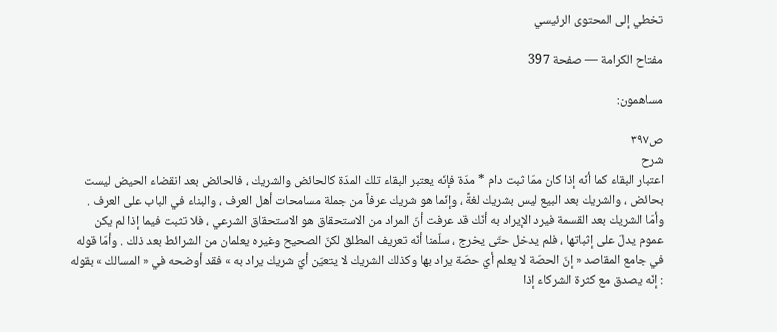تخطي إلى المحتوى الرئيسي

مفتاح الكرامة — صفحة 397

مساهمون:

ص٣٩٧
شرح
اعتبار البقاء كما أنّه إذا كان ممّا ثبت دام * مدّة فإنّه يعتبر البقاء تلك المدّة كالحائض والشريك ، فالحائض بعد انقضاء الحيض ليست بحائض ، والشريك بعد البيع ليس بشريك لغةً ، وإنّما هو شريك عرفاً من جملة مسامحات أهل العرف ، والبناء في الباب على العرف . وأمّا الشريك بعد القسمة فيرد الإيراد به أنّك قد عرفت أنّ المراد من الاستحقاق هو الاستحقاق الشرعي ، فلا تثبت فيما إذا لم يكن عموم يدلّ على إثباتها ، فلم يدخل حتّى يخرج ، سلّمنا أنّه تعريف المطلق لكنّ الصحيح وغيره يعلمان من الشرائط بعد ذلك . وأمّا قوله في جامع المقاصد « إنّ الحصّة لا يعلم أيّ حصّة يراد بها وكذلك الشريك لا يتعيّن أيّ شريك يراد به » فقد أوضحه في « المسالك » بقوله : إنّه يصدق مع كثرة الشركاء إذا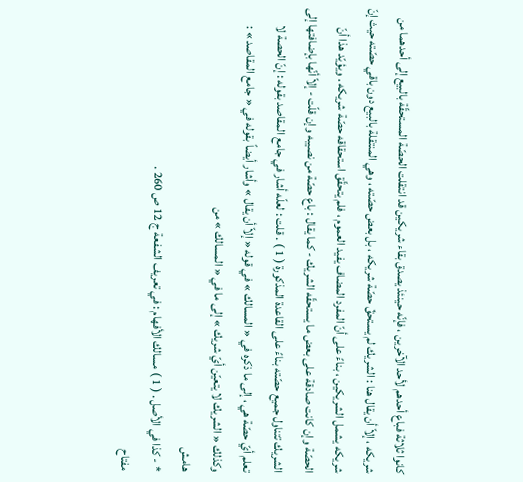كانوا ثلاثة فباع أحدهم لأحد الآخرين ، فإنّه حينئذ يصدق بقاء شريكين قد انتقلت الحصّة المستحقّة بالبيع إلى أحدهما من شريكه ، إلاّ أن يقال هنا : الشريك لم يستحقّ حصّة شريكه ، بل بعض حصّته ، وهي المنتقلة بالبيع دون باقي حصّته حيث إنّ شريكه يشمل الشريكين ، بناءً على أنّ المفرد المضاف يفيد العموم ، فلم يتحقّق استحقاقه حصّة شريكه . ويؤيّد هذا أنّ الحصّة وإن كانت صادقة على بعض ما يستحقّه الشريك - كما يقال : باع حصّة من نصيبه وإن قلّت - إلاّ أنّها بإضافتها إلى الشريك تتناول جميع حصّته بناءً على القاعدة المذكورة ( 1 ) . قلت : لعلّه أشار في جامع المقاصد بقوله : إنّ الحصة لا تعلم أيّ حصّة هي ، إلى ما ذكره في « المسالك » في قوله « إلاّ أن يقال » وأشار أيضاً بقوله في « جامع المقاصد » : وكذلك « الشريك لا يتعيّن أيّ شريك » إلى ما في « المسالك » من
هامش
* - كذا في الأصل . ( 1 ) مسالك الأفهام : في تعريف الشفعة ج 12 ص 260 .
مفتاح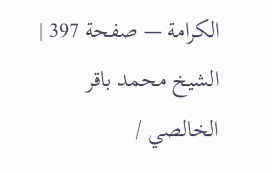الكرامة — صفحة 397 | الشيخ محمد باقر الخالصي /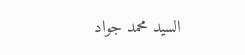السيد محمد جواد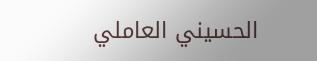الحسيني العاملي